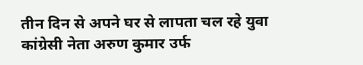तीन दिन से अपने घर से लापता चल रहे युवा कांग्रेसी नेता अरुण कुमार उर्फ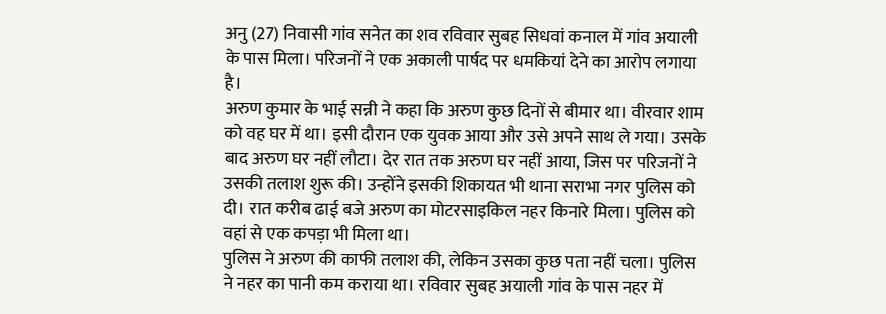अनु (27) निवासी गांव सनेत का शव रविवार सुबह सिधवां कनाल में गांव अयाली के पास मिला। परिजनों ने एक अकाली पार्षद पर धमकियां देने का आरोप लगाया है।
अरुण कुमार के भाई सन्नी ने कहा कि अरुण कुछ दिनों से बीमार था। वीरवार शाम को वह घर में था। इसी दौरान एक युवक आया और उसे अपने साथ ले गया। उसके बाद अरुण घर नहीं लौटा। देर रात तक अरुण घर नहीं आया, जिस पर परिजनों ने उसकी तलाश शुरू की। उन्होंने इसकी शिकायत भी थाना सराभा नगर पुलिस को दी। रात करीब ढाई बजे अरुण का मोटरसाइकिल नहर किनारे मिला। पुलिस को वहां से एक कपड़ा भी मिला था।
पुलिस ने अरुण की काफी तलाश की, लेकिन उसका कुछ पता नहीं चला। पुलिस ने नहर का पानी कम कराया था। रविवार सुबह अयाली गांव के पास नहर में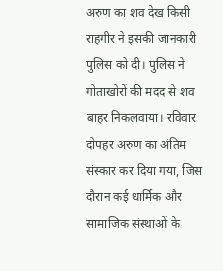अरुण का शव देख किसी राहगीर ने इसकी जानकारी पुलिस को दी। पुलिस ने गोताखोरों की मदद से शव बाहर निकलवाया। रविवार दोपहर अरुण का अंतिम संस्कार कर दिया गया, जिस दौरान कई धार्मिक और सामाजिक संस्थाओं के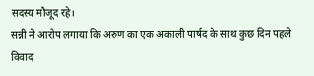सदस्य मौजूद रहे।
सन्नी ने आरोप लगाया कि अरुण का एक अकाली पार्षद के साथ कुछ दिन पहले विवाद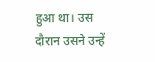हुआ था। उस दौरान उसने उन्हें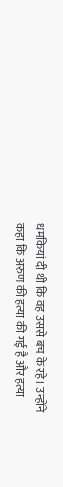धमकियां दी थी कि वह उससे बच के रहे। उन्होंने कहा कि अरुण की हत्या की गई है और हत्या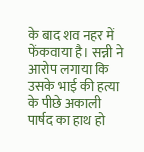के बाद शव नहर में फेंकवाया है। सन्नी ने आरोप लगाया कि उसके भाई की हत्या के पीछे अकाली पार्षद का हाथ हो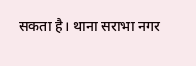सकता है। थाना सराभा नगर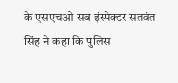के एसएचओ सब इंस्पेक्टर सतवंत सिंह ने कहा कि पुलिस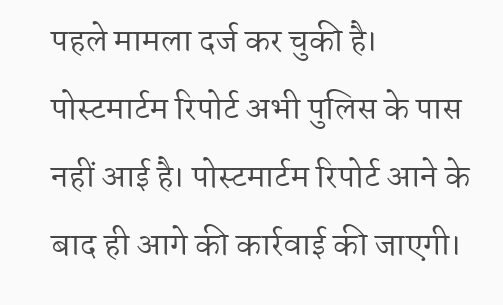पहले मामला दर्ज कर चुकी है। पोस्टमार्टम रिपोर्ट अभी पुलिस के पास नहीं आई है। पोस्टमार्टम रिपोर्ट आने के बाद ही आगे की कार्रवाई की जाएगी।